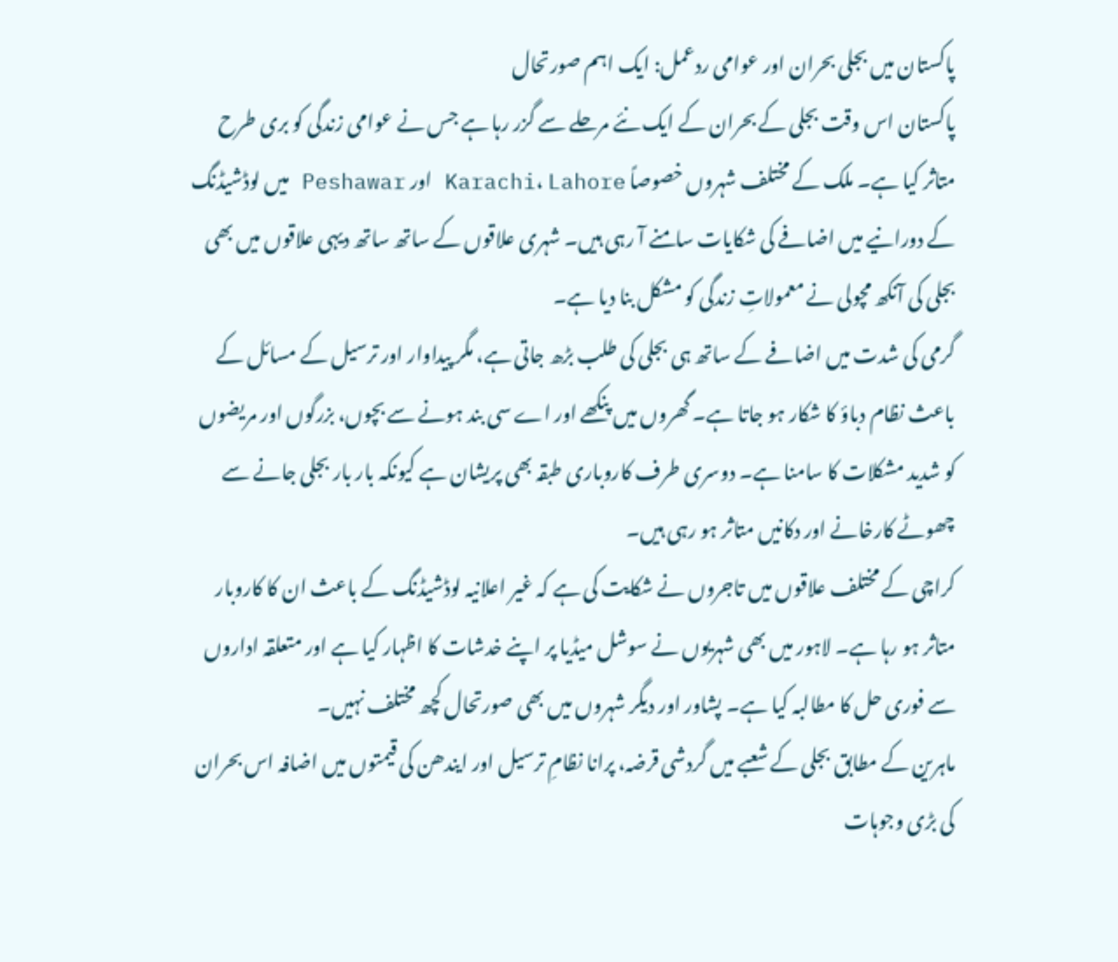پاکستان میں بجلی بحران اور عوامی ردعمل: ایک اہم صورتحال
پاکستان اس وقت بجلی کے بحران کے ایک نئے مرحلے سے گزر رہا ہے جس نے عوامی زندگی کو بری طرح متاثر کیا ہے۔ ملک کے مختلف شہروں خصوصاً Karachi، Lahore اور Peshawar میں لوڈشیڈنگ کے دورانیے میں اضافے کی شکایات سامنے آ رہی ہیں۔ شہری علاقوں کے ساتھ ساتھ دیہی علاقوں میں بھی بجلی کی آنکھ مچولی نے معمولاتِ زندگی کو مشکل بنا دیا ہے۔
گرمی کی شدت میں اضافے کے ساتھ ہی بجلی کی طلب بڑھ جاتی ہے، مگر پیداوار اور ترسیل کے مسائل کے باعث نظام دباؤ کا شکار ہو جاتا ہے۔ گھروں میں پنکھے اور اے سی بند ہونے سے بچوں، بزرگوں اور مریضوں کو شدید مشکلات کا سامنا ہے۔ دوسری طرف کاروباری طبقہ بھی پریشان ہے کیونکہ بار بار بجلی جانے سے چھوٹے کارخانے اور دکانیں متاثر ہو رہی ہیں۔
کراچی کے مختلف علاقوں میں تاجروں نے شکایت کی ہے کہ غیر اعلانیہ لوڈشیڈنگ کے باعث ان کا کاروبار متاثر ہو رہا ہے۔ لاہور میں بھی شہریوں نے سوشل میڈیا پر اپنے خدشات کا اظہار کیا ہے اور متعلقہ اداروں سے فوری حل کا مطالبہ کیا ہے۔ پشاور اور دیگر شہروں میں بھی صورتحال کچھ مختلف نہیں۔
ماہرین کے مطابق بجلی کے شعبے میں گردشی قرضہ، پرانا نظامِ ترسیل اور ایندھن کی قیمتوں میں اضافہ اس بحران کی بڑی وجوہات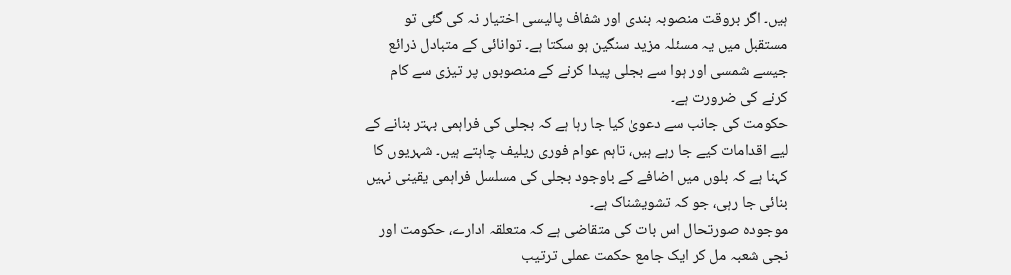ہیں۔ اگر بروقت منصوبہ بندی اور شفاف پالیسی اختیار نہ کی گئی تو مستقبل میں یہ مسئلہ مزید سنگین ہو سکتا ہے۔ توانائی کے متبادل ذرائع جیسے شمسی اور ہوا سے بجلی پیدا کرنے کے منصوبوں پر تیزی سے کام کرنے کی ضرورت ہے۔
حکومت کی جانب سے دعویٰ کیا جا رہا ہے کہ بجلی کی فراہمی بہتر بنانے کے لیے اقدامات کیے جا رہے ہیں، تاہم عوام فوری ریلیف چاہتے ہیں۔ شہریوں کا کہنا ہے کہ بلوں میں اضافے کے باوجود بجلی کی مسلسل فراہمی یقینی نہیں بنائی جا رہی، جو کہ تشویشناک ہے۔
موجودہ صورتحال اس بات کی متقاضی ہے کہ متعلقہ ادارے، حکومت اور نجی شعبہ مل کر ایک جامع حکمت عملی ترتیب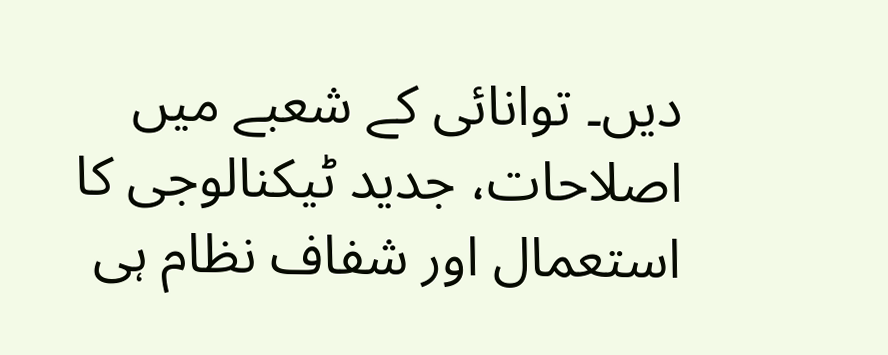دیں۔ توانائی کے شعبے میں اصلاحات، جدید ٹیکنالوجی کا استعمال اور شفاف نظام ہی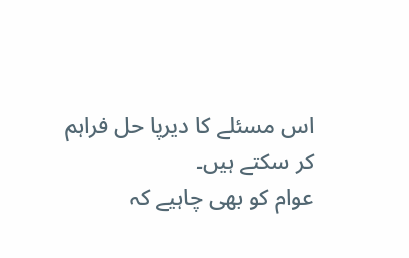اس مسئلے کا دیرپا حل فراہم کر سکتے ہیں۔
عوام کو بھی چاہیے کہ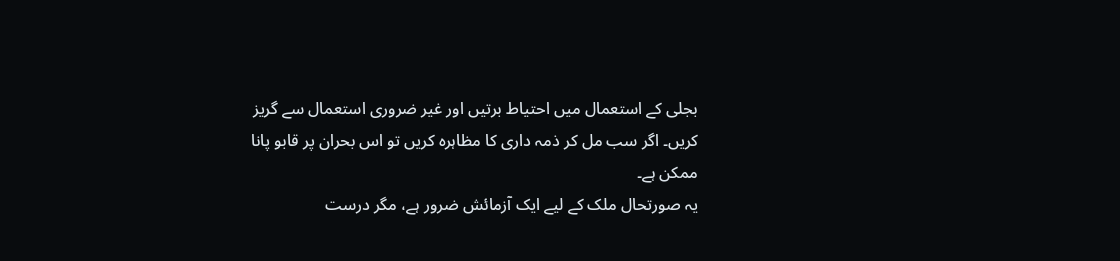بجلی کے استعمال میں احتیاط برتیں اور غیر ضروری استعمال سے گریز کریں۔ اگر سب مل کر ذمہ داری کا مظاہرہ کریں تو اس بحران پر قابو پانا ممکن ہے۔
یہ صورتحال ملک کے لیے ایک آزمائش ضرور ہے، مگر درست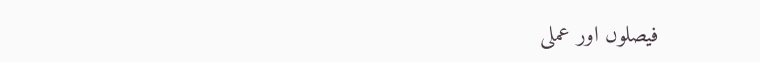فیصلوں اور عملی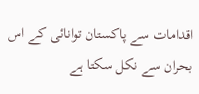اقدامات سے پاکستان توانائی کے اس بحران سے نکل سکتا ہے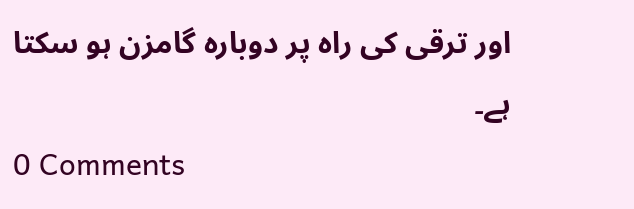اور ترقی کی راہ پر دوبارہ گامزن ہو سکتا ہے۔
0 Comments